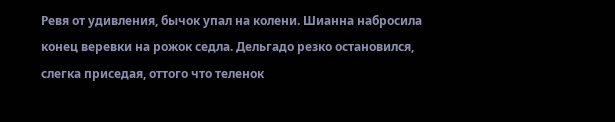Ревя от удивления, бычок упал на колени. Шианна набросила конец веревки на рожок седла. Дельгадо резко остановился, слегка приседая, оттого что теленок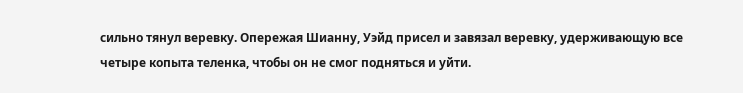сильно тянул веревку. Опережая Шианну, Уэйд присел и завязал веревку, удерживающую все четыре копыта теленка, чтобы он не смог подняться и уйти.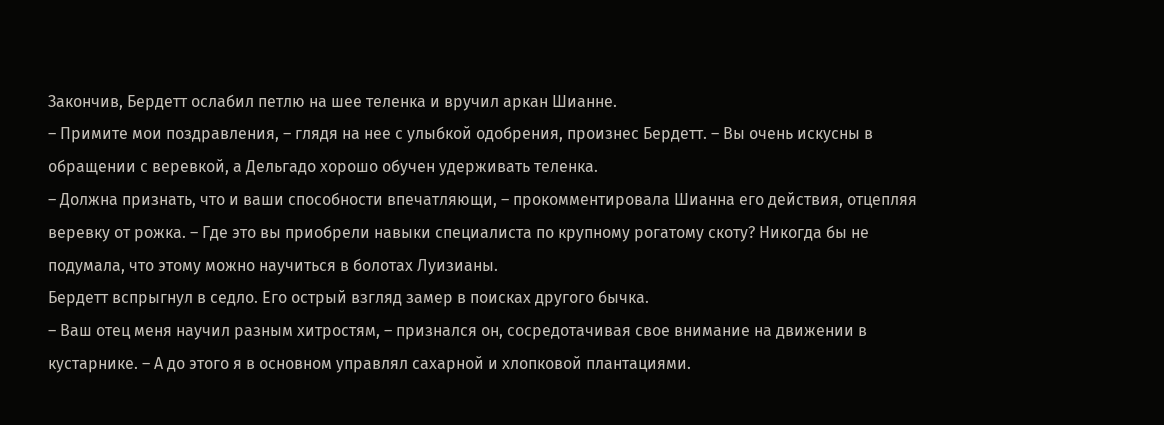Закончив, Бердетт ослабил петлю на шее теленка и вручил аркан Шианне.
– Примите мои поздравления, – глядя на нее с улыбкой одобрения, произнес Бердетт. – Вы очень искусны в обращении с веревкой, а Дельгадо хорошо обучен удерживать теленка.
– Должна признать, что и ваши способности впечатляющи, – прокомментировала Шианна его действия, отцепляя веревку от рожка. – Где это вы приобрели навыки специалиста по крупному рогатому скоту? Никогда бы не подумала, что этому можно научиться в болотах Луизианы.
Бердетт вспрыгнул в седло. Его острый взгляд замер в поисках другого бычка.
– Ваш отец меня научил разным хитростям, – признался он, сосредотачивая свое внимание на движении в кустарнике. – А до этого я в основном управлял сахарной и хлопковой плантациями.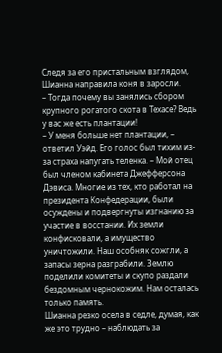Следя за его пристальным взглядом, Шианна направила коня в заросли.
– Тогда почему вы занялись сбором крупного рогатого скота в Техасе? Ведь у вас же есть плантации!
– У меня больше нет плантации, – ответил Уэйд. Его голос был тихим из-за страха напугать теленка. – Мой отец был членом кабинета Джефферсона Дэвиса. Многие из тех, кто работал на президента Конфедерации, были осуждены и подвергнуты изгнанию за участие в восстании. Их земли конфисковали, а имущество уничтожили. Наш особняк сожгли, а запасы зерна разграбили. Землю поделили комитеты и скупо раздали бездомным чернокожим. Нам осталась только память.
Шианна резко осела в седле, думая, как же это трудно – наблюдать за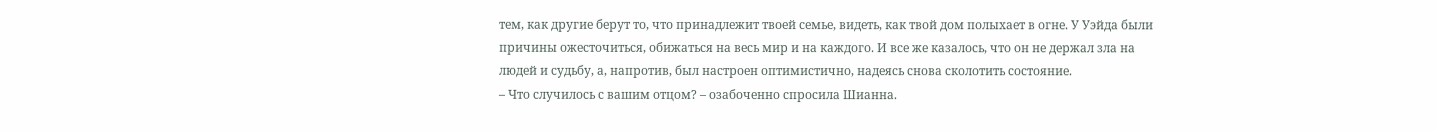тем, как другие берут то, что принадлежит твоей семье, видеть, как твой дом полыхает в огне. У Уэйда были причины ожесточиться, обижаться на весь мир и на каждого. И все же казалось, что он не держал зла на людей и судьбу, а, напротив, был настроен оптимистично, надеясь снова сколотить состояние.
– Что случилось с вашим отцом? – озабоченно спросила Шианна.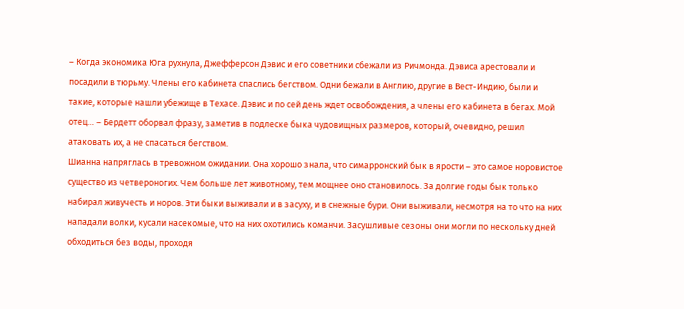– Когда экономика Юга рухнула, Джефферсон Дэвис и его советники сбежали из Ричмонда. Дэвиса арестовали и посадили в тюрьму. Члены его кабинета спаслись бегством. Одни бежали в Англию, другие в Вест-Индию, были и такие, которые нашли убежище в Техасе. Дэвис и по сей день ждет освобождения, а члены его кабинета в бегах. Мой отец… – Бердетт оборвал фразу, заметив в подлеске быка чудовищных размеров, который, очевидно, решил атаковать их, а не спасаться бегством.
Шианна напряглась в тревожном ожидании. Она хорошо знала, что симарронский бык в ярости – это самое норовистое существо из четвероногих. Чем больше лет животному, тем мощнее оно становилось. За долгие годы бык только набирал живучесть и норов. Эти быки выживали и в засуху, и в снежные бури. Они выживали, несмотря на то что на них нападали волки, кусали насекомые, что на них охотились команчи. Засушливые сезоны они могли по нескольку дней обходиться без воды, проходя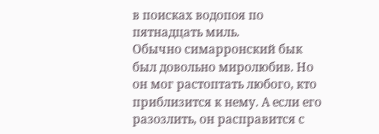в поисках водопоя по пятнадцать миль.
Обычно симарронский бык был довольно миролюбив. Но он мог растоптать любого, кто приблизится к нему. А если его разозлить, он расправится с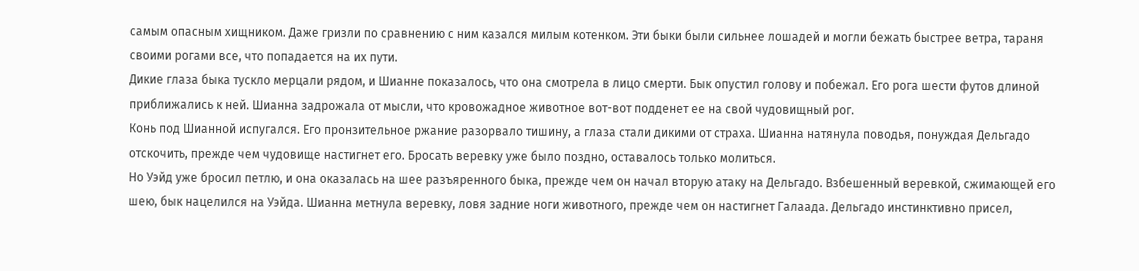самым опасным хищником. Даже гризли по сравнению с ним казался милым котенком. Эти быки были сильнее лошадей и могли бежать быстрее ветра, тараня своими рогами все, что попадается на их пути.
Дикие глаза быка тускло мерцали рядом, и Шианне показалось, что она смотрела в лицо смерти. Бык опустил голову и побежал. Его рога шести футов длиной приближались к ней. Шианна задрожала от мысли, что кровожадное животное вот-вот подденет ее на свой чудовищный рог.
Конь под Шианной испугался. Его пронзительное ржание разорвало тишину, а глаза стали дикими от страха. Шианна натянула поводья, понуждая Дельгадо отскочить, прежде чем чудовище настигнет его. Бросать веревку уже было поздно, оставалось только молиться.
Но Уэйд уже бросил петлю, и она оказалась на шее разъяренного быка, прежде чем он начал вторую атаку на Дельгадо. Взбешенный веревкой, сжимающей его шею, бык нацелился на Уэйда. Шианна метнула веревку, ловя задние ноги животного, прежде чем он настигнет Галаада. Дельгадо инстинктивно присел,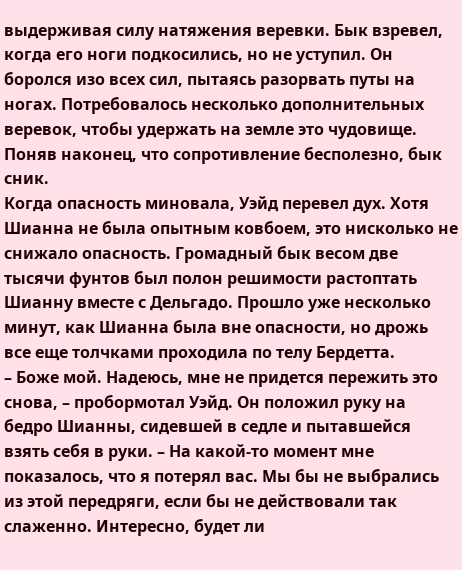выдерживая силу натяжения веревки. Бык взревел, когда его ноги подкосились, но не уступил. Он боролся изо всех сил, пытаясь разорвать путы на ногах. Потребовалось несколько дополнительных веревок, чтобы удержать на земле это чудовище. Поняв наконец, что сопротивление бесполезно, бык сник.
Когда опасность миновала, Уэйд перевел дух. Хотя Шианна не была опытным ковбоем, это нисколько не снижало опасность. Громадный бык весом две тысячи фунтов был полон решимости растоптать Шианну вместе с Дельгадо. Прошло уже несколько минут, как Шианна была вне опасности, но дрожь все еще толчками проходила по телу Бердетта.
– Боже мой. Надеюсь, мне не придется пережить это снова, – пробормотал Уэйд. Он положил руку на бедро Шианны, сидевшей в седле и пытавшейся взять себя в руки. – На какой-то момент мне показалось, что я потерял вас. Мы бы не выбрались из этой передряги, если бы не действовали так слаженно. Интересно, будет ли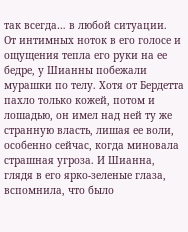так всегда… в любой ситуации.
От интимных ноток в его голосе и ощущения тепла его руки на ее бедре, у Шианны побежали мурашки по телу. Хотя от Бердетта пахло только кожей, потом и лошадью, он имел над ней ту же странную власть, лишая ее воли, особенно сейчас, когда миновала страшная угроза. И Шианна, глядя в его ярко-зеленые глаза, вспомнила, что было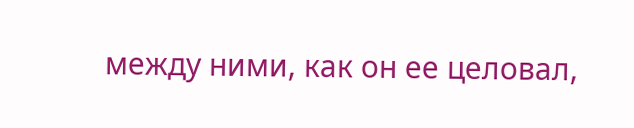между ними, как он ее целовал,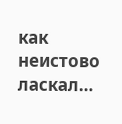как неистово ласкал…